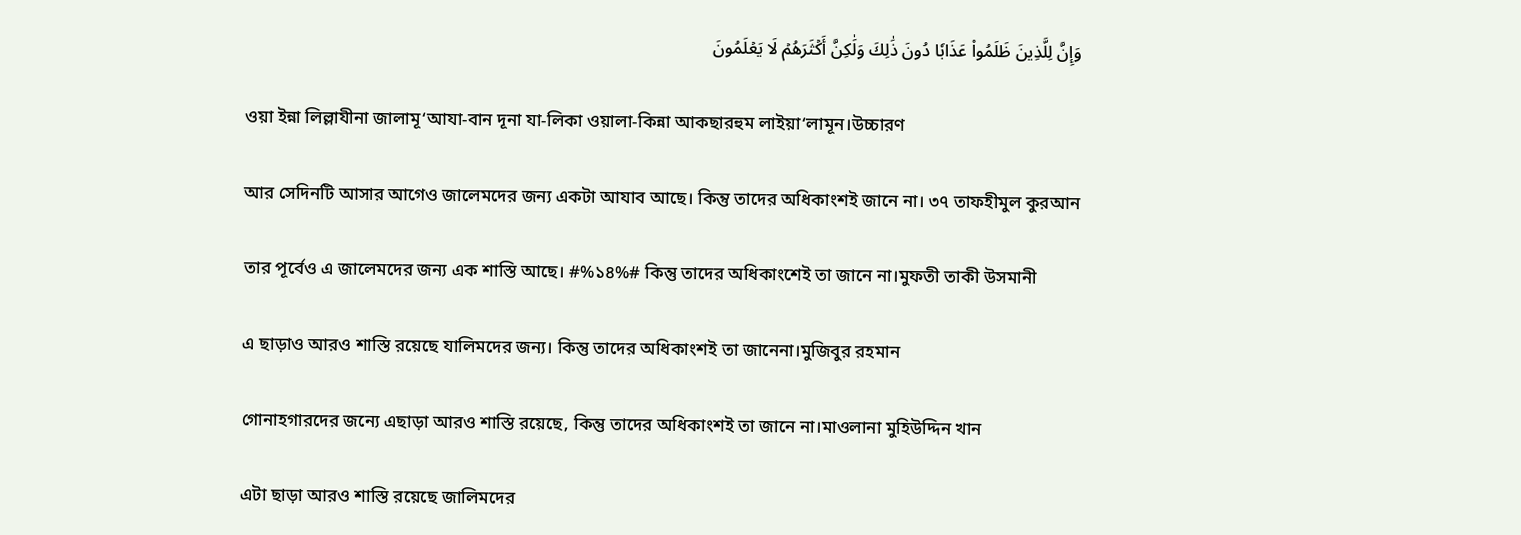وَإِنَّ لِلَّذِينَ ظَلَمُواْ عَذَابٗا دُونَ ذَٰلِكَ وَلَٰكِنَّ أَكۡثَرَهُمۡ لَا يَعۡلَمُونَ

ওয়া ইন্না লিল্লাযীনা জালামূ‘আযা-বান দূনা যা-লিকা ওয়ালা-কিন্না আকছারহুম লাইয়া‘লামূন।উচ্চারণ

আর সেদিনটি আসার আগেও জালেমদের জন্য একটা আযাব আছে। কিন্তু তাদের অধিকাংশই জানে না। ৩৭ তাফহীমুল কুরআন

তার পূর্বেও এ জালেমদের জন্য এক শাস্তি আছে। #%১৪%# কিন্তু তাদের অধিকাংশেই তা জানে না।মুফতী তাকী উসমানী

এ ছাড়াও আরও শাস্তি রয়েছে যালিমদের জন্য। কিন্তু তাদের অধিকাংশই তা জানেনা।মুজিবুর রহমান

গোনাহগারদের জন্যে এছাড়া আরও শাস্তি রয়েছে, কিন্তু তাদের অধিকাংশই তা জানে না।মাওলানা মুহিউদ্দিন খান

এটা ছাড়া আরও শাস্তি রয়েছে জালিমদের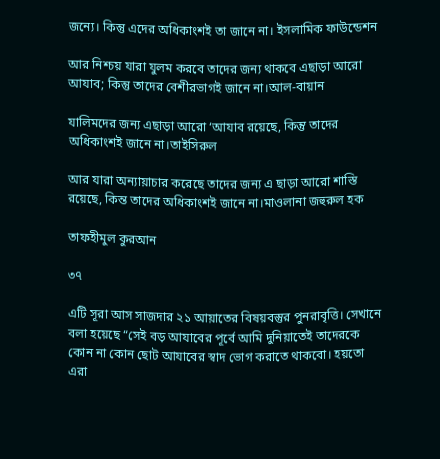জন্যে। কিন্তু এদের অধিকাংশই তা জানে না। ইসলামিক ফাউন্ডেশন

আর নিশ্চয় যারা যুলম করবে তাদের জন্য থাকবে এছাড়া আরো আযাব; কিন্তু তাদের বেশীরভাগই জানে না।আল-বায়ান

যালিমদের জন্য এছাড়া আরো ‘আযাব রয়েছে, কিন্তু তাদের অধিকাংশই জানে না।তাইসিরুল

আর যারা অন্যায়াচার করেছে তাদের জন্য এ ছাড়া আরো শাস্তি রয়েছে, কিন্ত তাদের অধিকাংশই জানে না।মাওলানা জহুরুল হক

তাফহীমুল কুরআন

৩৭

এটি সূরা আস সাজদার ২১ আয়াতের বিষয়বস্তুর পুনরাবৃত্তি। সেখানে বলা হয়েছে “সেই বড় আযাবের পূর্বে আমি দুনিয়াতেই তাদেরকে কোন না কোন ছোট আযাবের স্বাদ ভোগ করাতে থাকবো। হয়তো এরা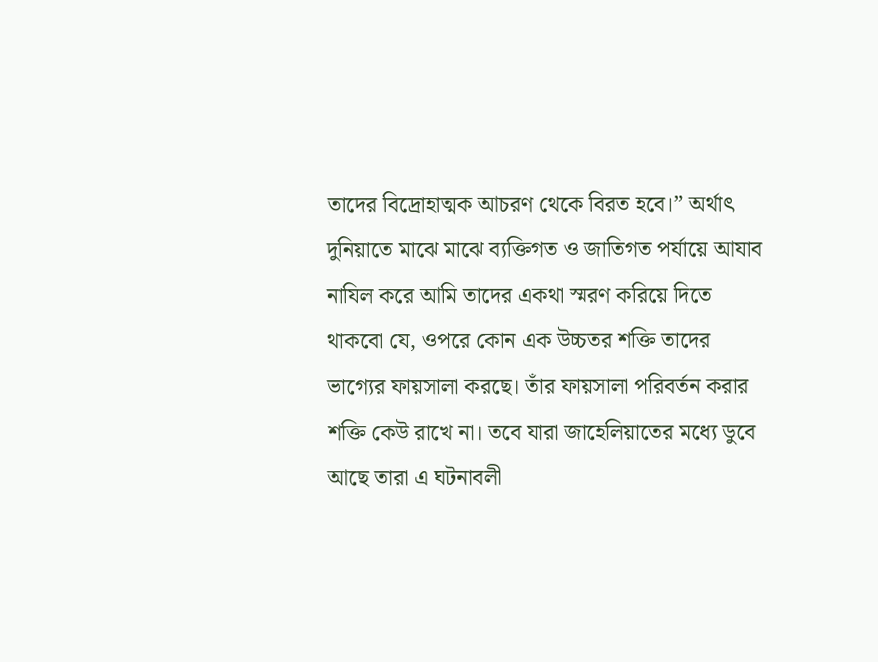তাদের বিদ্রোহাত্মক আচরণ থেকে বিরত হবে।” অর্থাৎ দুনিয়াতে মাঝে মাঝে ব্যক্তিগত ও জাতিগত পর্যায়ে আযাব নাযিল করে আমি তাদের একথা স্মরণ করিয়ে দিতে থাকবো যে, ওপরে কোন এক উচ্চতর শক্তি তাদের ভাগ্যের ফায়সালা করছে। তাঁর ফায়সালা পরিবর্তন করার শক্তি কেউ রাখে না। তবে যারা জাহেলিয়াতের মধ্যে ডুবে আছে তারা এ ঘটনাবলী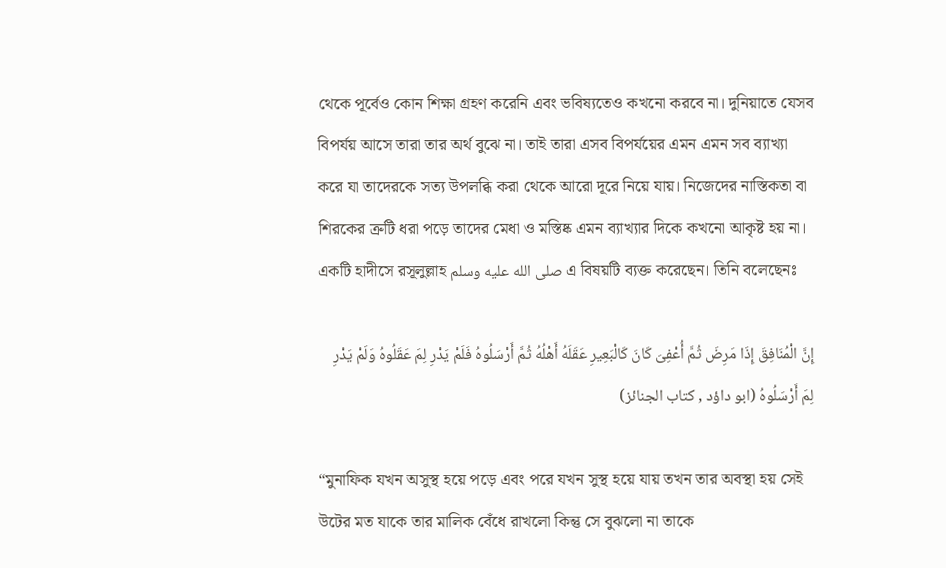থেকে পূর্বেও কোন শিক্ষা গ্রহণ করেনি এবং ভবিষ্যতেও কখনো করবে না। দুনিয়াতে যেসব বিপর্যয় আসে তারা তার অর্থ বুঝে না। তাই তারা এসব বিপর্যয়ের এমন এমন সব ব্যাখ্যা করে যা তাদেরকে সত্য উপলব্ধি করা থেকে আরো দূরে নিয়ে যায়। নিজেদের নাস্তিকতা বা শিরকের ত্রুটি ধরা পড়ে তাদের মেধা ও মস্তিষ্ক এমন ব্যাখ্যার দিকে কখনো আকৃষ্ট হয় না। একটি হাদীসে রসূলুল্লাহ صلى الله عليه وسلم এ বিষয়টি ব্যক্ত করেছেন। তিনি বলেছেনঃ

إِنَّ الْمُنَافِقَ إِذَا مَرِضَ ثُمَّ أُعْفِىَ كَانَ كَالْبَعِيرِ عَقَلَهُ أَهْلُهُ ثُمَّ أَرْسَلُوهُ فَلَمْ يَدْرِ لِمَ عَقَلُوهُ وَلَمْ يَدْرِ لِمَ أَرْسَلُوهُ (ابو داؤد , كتاب الجنائز)

“মুনাফিক যখন অসুস্থ হয়ে পড়ে এবং পরে যখন সুস্থ হয়ে যায় তখন তার অবস্থা হয় সেই উটের মত যাকে তার মালিক বেঁধে রাখলো কিন্তু সে বুঝলো না তাকে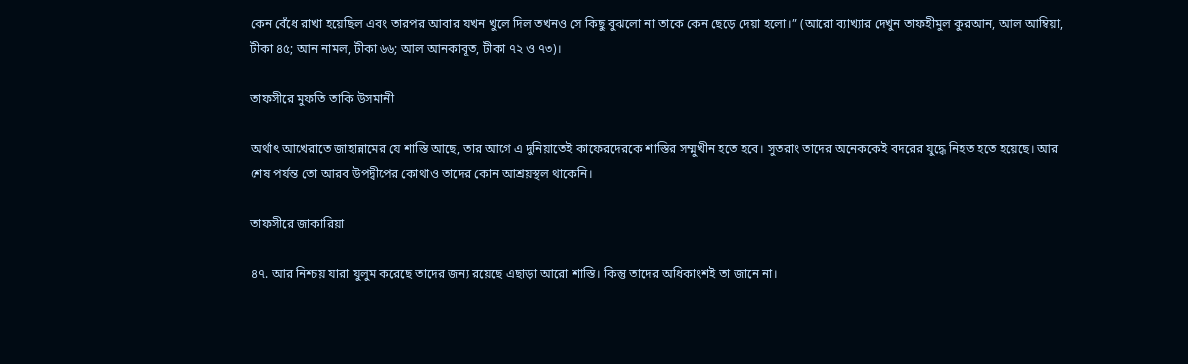কেন বেঁধে রাখা হয়েছিল এবং তারপর আবার যখন খুলে দিল তখনও সে কিছু বুঝলো না তাকে কেন ছেড়ে দেয়া হলো।” (আরো ব্যাখ্যার দেখুন তাফহীমুল কুরআন, আল আম্বিয়া, টীকা ৪৫; আন নামল, টীকা ৬৬; আল আনকাবূত, টীকা ৭২ ও ৭৩)।

তাফসীরে মুফতি তাকি উসমানী

অর্থাৎ আখেরাতে জাহান্নামের যে শাস্তি আছে, তার আগে এ দুনিয়াতেই কাফেরদেরকে শাস্তির সম্মুখীন হতে হবে। সুতরাং তাদের অনেককেই বদরের যুদ্ধে নিহত হতে হয়েছে। আর শেষ পর্যন্ত তো আরব উপদ্বীপের কোথাও তাদের কোন আশ্রয়স্থল থাকেনি।

তাফসীরে জাকারিয়া

৪৭. আর নিশ্চয় যারা যুলুম করেছে তাদের জন্য রয়েছে এছাড়া আরো শাস্তি। কিন্তু তাদের অধিকাংশই তা জানে না।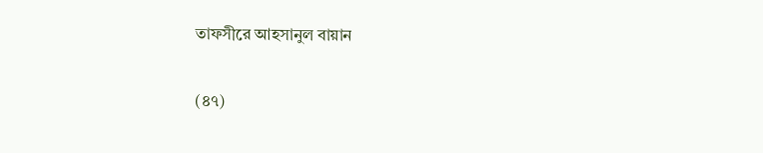তাফসীরে আহসানুল বায়ান

(৪৭)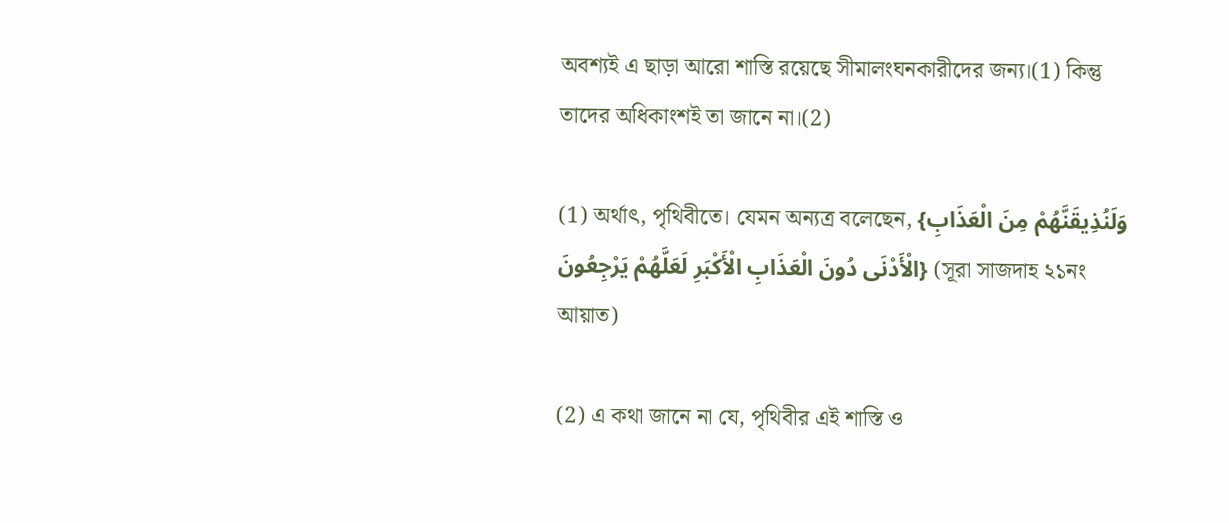অবশ্যই এ ছাড়া আরো শাস্তি রয়েছে সীমালংঘনকারীদের জন্য।(1) কিন্তু তাদের অধিকাংশই তা জানে না।(2)

(1) অর্থাৎ, পৃথিবীতে। যেমন অন্যত্র বলেছেন, {وَلَنُذِيقَنَّهُمْ مِنَ الْعَذَابِ الْأَدْنَى دُونَ الْعَذَابِ الْأَكْبَرِ لَعَلَّهُمْ يَرْجِعُونَ} (সূরা সাজদাহ ২১নং আয়াত)

(2) এ কথা জানে না যে, পৃথিবীর এই শাস্তি ও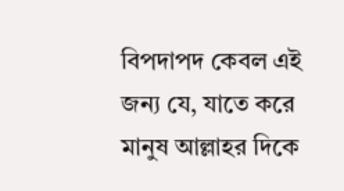বিপদাপদ কেবল এই জন্য যে, যাতে করে মানুষ আল্লাহর দিকে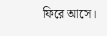ফিরে আসে।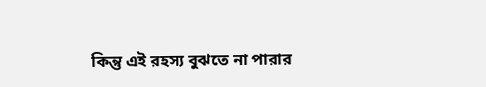কিন্তু এই রহস্য বুঝতে না পারার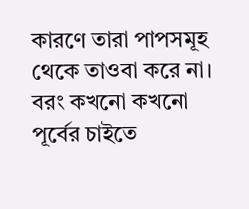কারণে তারা পাপসমূহ থেকে তাওবা করে না। বরং কখনো কখনো পূর্বের চাইতে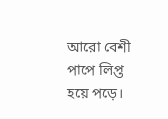আরো বেশী পাপে লিপ্ত হয়ে পড়ে।